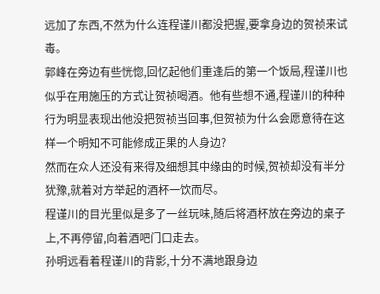远加了东西,不然为什么连程谨川都没把握,要拿身边的贺祯来试毒。
郭峰在旁边有些恍惚,回忆起他们重逢后的第一个饭局,程谨川也似乎在用施压的方式让贺祯喝酒。他有些想不通,程谨川的种种行为明显表现出他没把贺祯当回事,但贺祯为什么会愿意待在这样一个明知不可能修成正果的人身边?
然而在众人还没有来得及细想其中缘由的时候,贺祯却没有半分犹豫,就着对方举起的酒杯一饮而尽。
程谨川的目光里似是多了一丝玩味,随后将酒杯放在旁边的桌子上,不再停留,向着酒吧门口走去。
孙明远看着程谨川的背影,十分不满地跟身边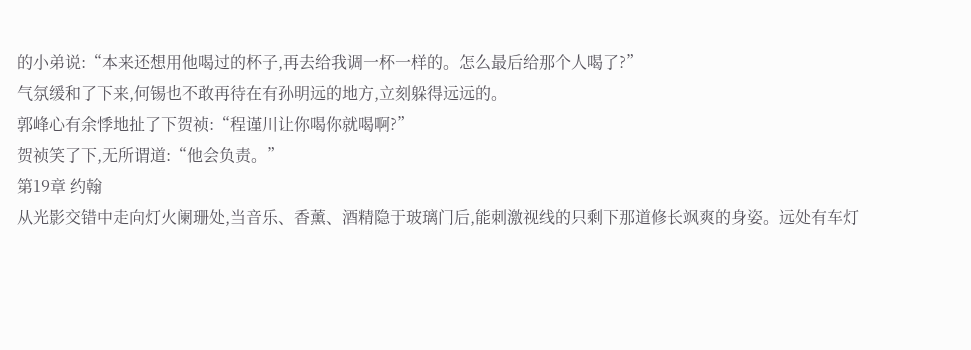的小弟说:“本来还想用他喝过的杯子,再去给我调一杯一样的。怎么最后给那个人喝了?”
气氛缓和了下来,何锡也不敢再待在有孙明远的地方,立刻躲得远远的。
郭峰心有余悸地扯了下贺祯:“程谨川让你喝你就喝啊?”
贺祯笑了下,无所谓道:“他会负责。”
第19章 约翰
从光影交错中走向灯火阑珊处,当音乐、香薰、酒精隐于玻璃门后,能刺激视线的只剩下那道修长飒爽的身姿。远处有车灯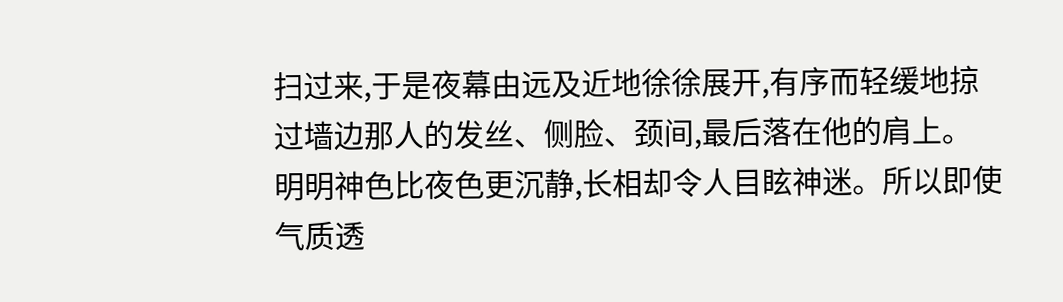扫过来,于是夜幕由远及近地徐徐展开,有序而轻缓地掠过墙边那人的发丝、侧脸、颈间,最后落在他的肩上。
明明神色比夜色更沉静,长相却令人目眩神迷。所以即使气质透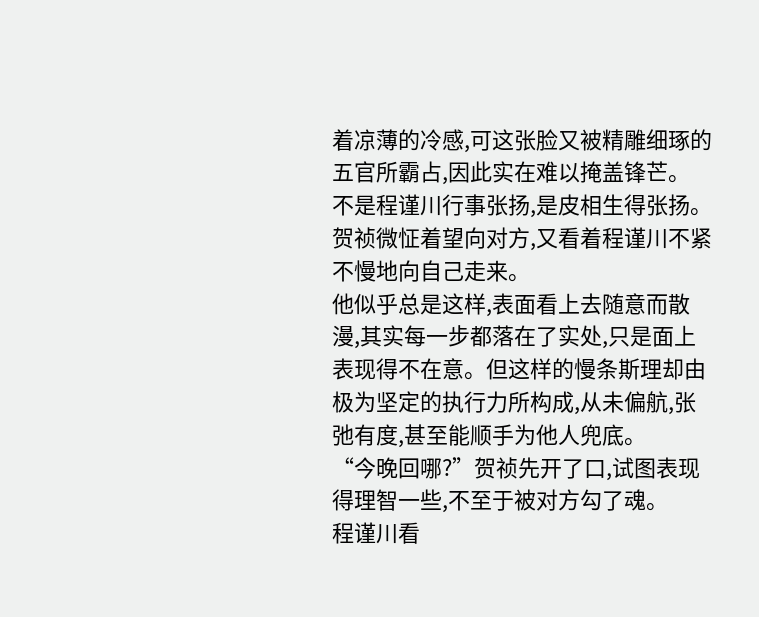着凉薄的冷感,可这张脸又被精雕细琢的五官所霸占,因此实在难以掩盖锋芒。
不是程谨川行事张扬,是皮相生得张扬。
贺祯微怔着望向对方,又看着程谨川不紧不慢地向自己走来。
他似乎总是这样,表面看上去随意而散漫,其实每一步都落在了实处,只是面上表现得不在意。但这样的慢条斯理却由极为坚定的执行力所构成,从未偏航,张弛有度,甚至能顺手为他人兜底。
“今晚回哪?”贺祯先开了口,试图表现得理智一些,不至于被对方勾了魂。
程谨川看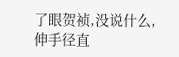了眼贺祯,没说什么,伸手径直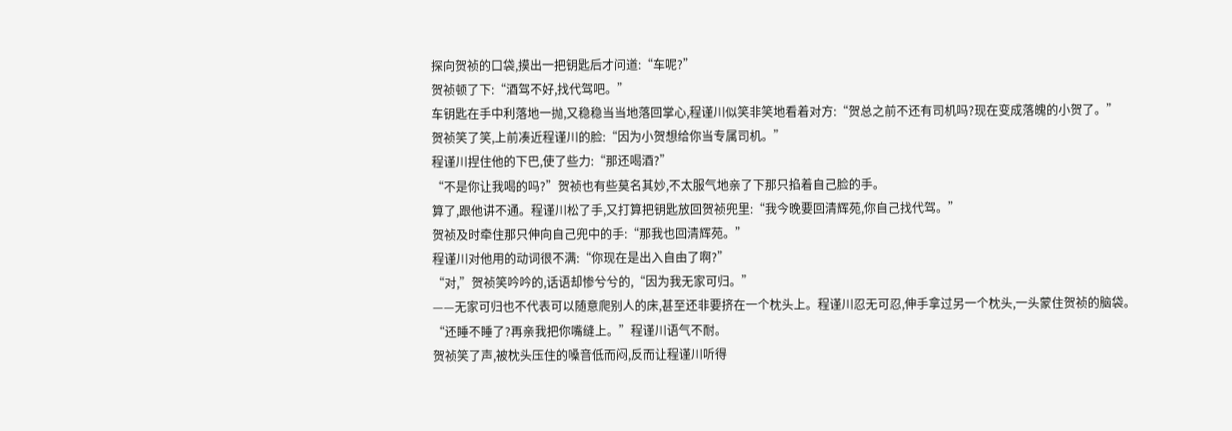探向贺祯的口袋,摸出一把钥匙后才问道:“车呢?”
贺祯顿了下:“酒驾不好,找代驾吧。”
车钥匙在手中利落地一抛,又稳稳当当地落回掌心,程谨川似笑非笑地看着对方:“贺总之前不还有司机吗?现在变成落魄的小贺了。”
贺祯笑了笑,上前凑近程谨川的脸:“因为小贺想给你当专属司机。”
程谨川捏住他的下巴,使了些力:“那还喝酒?”
“不是你让我喝的吗?”贺祯也有些莫名其妙,不太服气地亲了下那只掐着自己脸的手。
算了,跟他讲不通。程谨川松了手,又打算把钥匙放回贺祯兜里:“我今晚要回清辉苑,你自己找代驾。”
贺祯及时牵住那只伸向自己兜中的手:“那我也回清辉苑。”
程谨川对他用的动词很不满:“你现在是出入自由了啊?”
“对,”贺祯笑吟吟的,话语却惨兮兮的,“因为我无家可归。”
——无家可归也不代表可以随意爬别人的床,甚至还非要挤在一个枕头上。程谨川忍无可忍,伸手拿过另一个枕头,一头蒙住贺祯的脑袋。
“还睡不睡了?再亲我把你嘴缝上。”程谨川语气不耐。
贺祯笑了声,被枕头压住的嗓音低而闷,反而让程谨川听得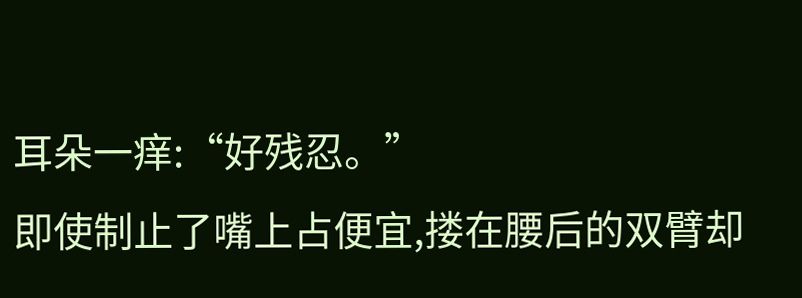耳朵一痒:“好残忍。”
即使制止了嘴上占便宜,搂在腰后的双臂却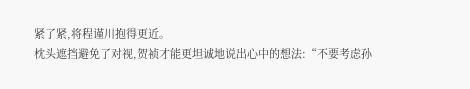紧了紧,将程谨川抱得更近。
枕头遮挡避免了对视,贺祯才能更坦诚地说出心中的想法:“不要考虑孙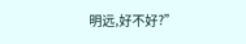明远,好不好?”